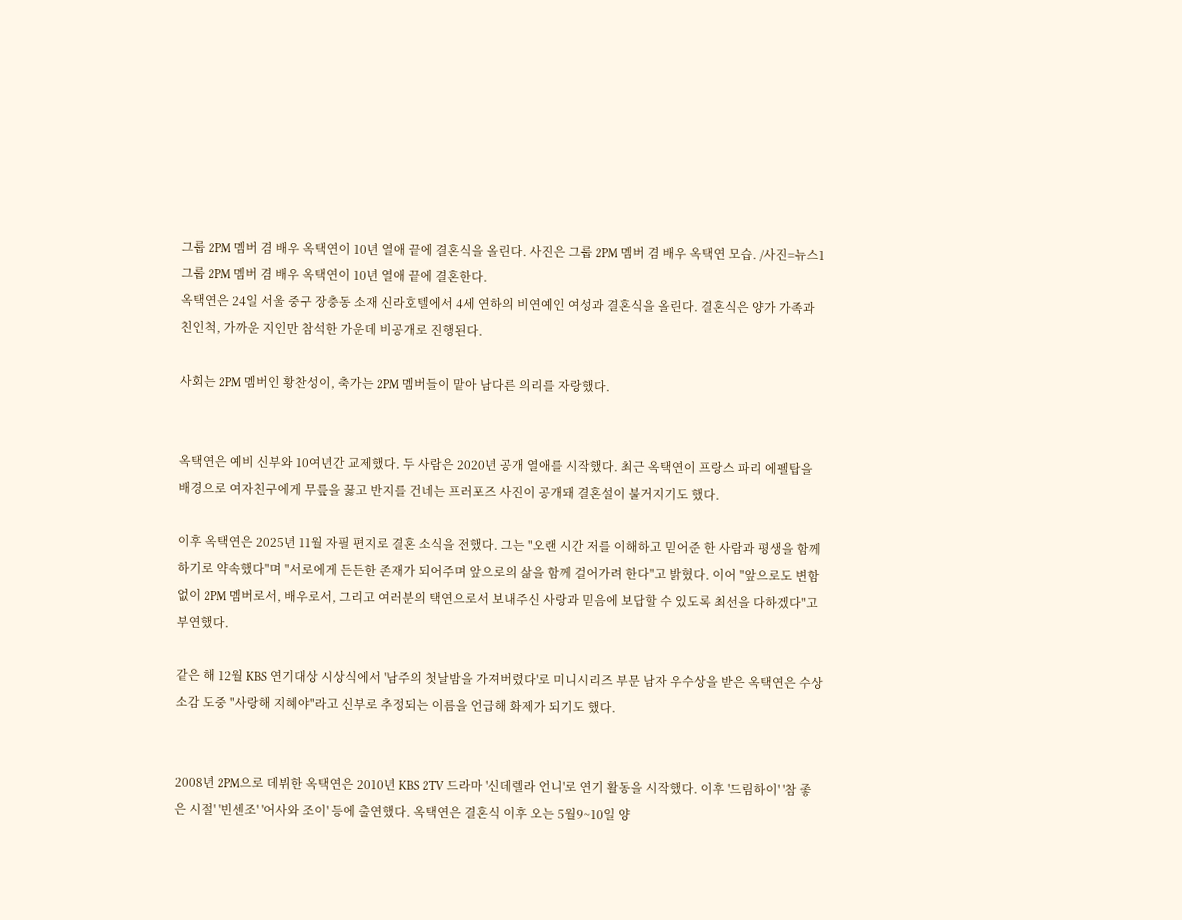그룹 2PM 멤버 겸 배우 옥택연이 10년 열애 끝에 결혼식을 올린다. 사진은 그룹 2PM 멤버 겸 배우 옥택연 모습. /사진=뉴스1
그룹 2PM 멤버 겸 배우 옥택연이 10년 열애 끝에 결혼한다.
옥택연은 24일 서울 중구 장충동 소재 신라호텔에서 4세 연하의 비연예인 여성과 결혼식을 올린다. 결혼식은 양가 가족과 친인척, 가까운 지인만 참석한 가운데 비공개로 진행된다.

사회는 2PM 멤버인 황찬성이, 축가는 2PM 멤버들이 맡아 남다른 의리를 자랑했다.


옥택연은 예비 신부와 10여년간 교제했다. 두 사람은 2020년 공개 열애를 시작했다. 최근 옥택연이 프랑스 파리 에펠탑을 배경으로 여자친구에게 무릎을 꿇고 반지를 건네는 프러포즈 사진이 공개돼 결혼설이 불거지기도 했다.

이후 옥택연은 2025년 11월 자필 편지로 결혼 소식을 전했다. 그는 "오랜 시간 저를 이해하고 믿어준 한 사람과 평생을 함께하기로 약속했다"며 "서로에게 든든한 존재가 되어주며 앞으로의 삶을 함께 걸어가려 한다"고 밝혔다. 이어 "앞으로도 변함없이 2PM 멤버로서, 배우로서, 그리고 여러분의 택연으로서 보내주신 사랑과 믿음에 보답할 수 있도록 최선을 다하겠다"고 부연했다.

같은 해 12월 KBS 연기대상 시상식에서 '남주의 첫날밤을 가져버렸다'로 미니시리즈 부문 남자 우수상을 받은 옥택연은 수상 소감 도중 "사랑해 지혜야"라고 신부로 추정되는 이름을 언급해 화제가 되기도 했다.


2008년 2PM으로 데뷔한 옥택연은 2010년 KBS 2TV 드라마 '신데렐라 언니'로 연기 활동을 시작했다. 이후 '드림하이' '참 좋은 시절' '빈센조' '어사와 조이' 등에 출연했다. 옥택연은 결혼식 이후 오는 5월9~10일 양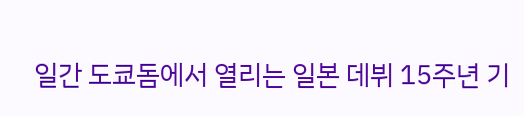일간 도쿄돔에서 열리는 일본 데뷔 15주년 기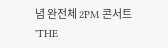념 완전체 2PM 콘서트 'THE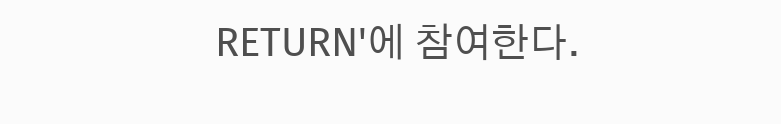RETURN'에 참여한다.